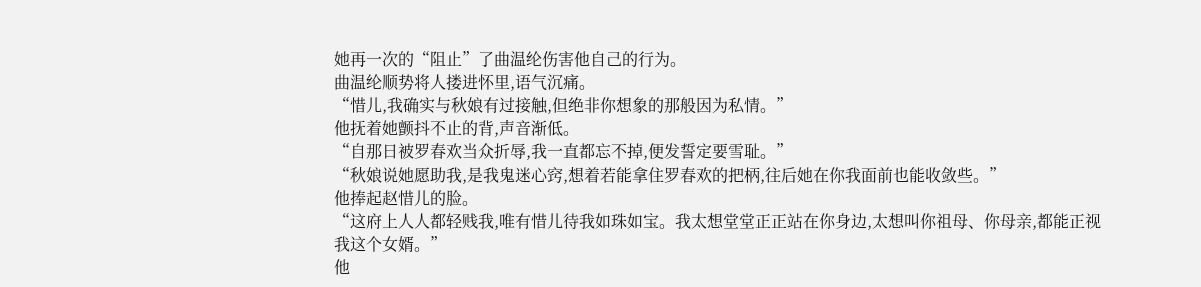她再一次的“阻止”了曲温纶伤害他自己的行为。
曲温纶顺势将人搂进怀里,语气沉痛。
“惜儿,我确实与秋娘有过接触,但绝非你想象的那般因为私情。”
他抚着她颤抖不止的背,声音渐低。
“自那日被罗春欢当众折辱,我一直都忘不掉,便发誓定要雪耻。”
“秋娘说她愿助我,是我鬼迷心窍,想着若能拿住罗春欢的把柄,往后她在你我面前也能收敛些。”
他捧起赵惜儿的脸。
“这府上人人都轻贱我,唯有惜儿待我如珠如宝。我太想堂堂正正站在你身边,太想叫你祖母、你母亲,都能正视我这个女婿。”
他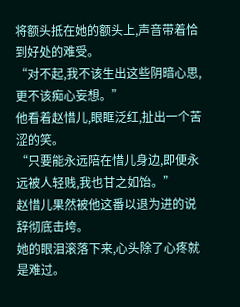将额头抵在她的额头上,声音带着恰到好处的难受。
“对不起,我不该生出这些阴暗心思,更不该痴心妄想。”
他看着赵惜儿,眼眶泛红,扯出一个苦涩的笑。
“只要能永远陪在惜儿身边,即便永远被人轻贱,我也甘之如饴。”
赵惜儿果然被他这番以退为进的说辞彻底击垮。
她的眼泪滚落下来,心头除了心疼就是难过。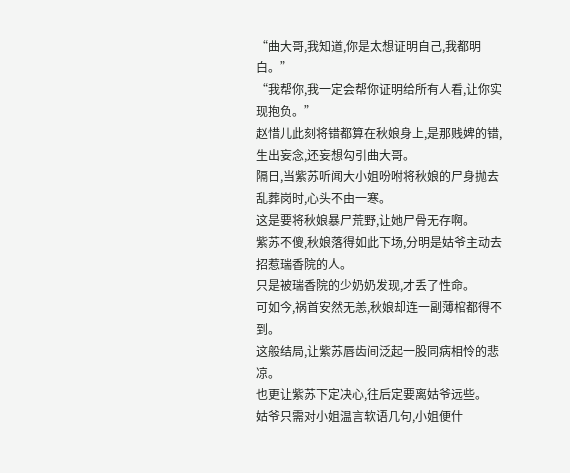“曲大哥,我知道,你是太想证明自己,我都明白。”
“我帮你,我一定会帮你证明给所有人看,让你实现抱负。”
赵惜儿此刻将错都算在秋娘身上,是那贱婢的错,生出妄念,还妄想勾引曲大哥。
隔日,当紫苏听闻大小姐吩咐将秋娘的尸身抛去乱葬岗时,心头不由一寒。
这是要将秋娘暴尸荒野,让她尸骨无存啊。
紫苏不傻,秋娘落得如此下场,分明是姑爷主动去招惹瑞香院的人。
只是被瑞香院的少奶奶发现,才丢了性命。
可如今,祸首安然无恙,秋娘却连一副薄棺都得不到。
这般结局,让紫苏唇齿间泛起一股同病相怜的悲凉。
也更让紫苏下定决心,往后定要离姑爷远些。
姑爷只需对小姐温言软语几句,小姐便什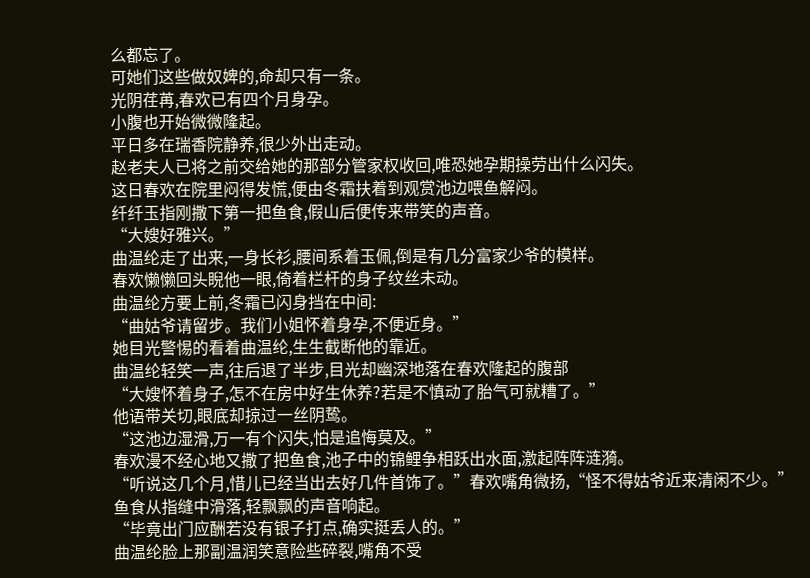么都忘了。
可她们这些做奴婢的,命却只有一条。
光阴荏苒,春欢已有四个月身孕。
小腹也开始微微隆起。
平日多在瑞香院静养,很少外出走动。
赵老夫人已将之前交给她的那部分管家权收回,唯恐她孕期操劳出什么闪失。
这日春欢在院里闷得发慌,便由冬霜扶着到观赏池边喂鱼解闷。
纤纤玉指刚撒下第一把鱼食,假山后便传来带笑的声音。
“大嫂好雅兴。”
曲温纶走了出来,一身长衫,腰间系着玉佩,倒是有几分富家少爷的模样。
春欢懒懒回头睨他一眼,倚着栏杆的身子纹丝未动。
曲温纶方要上前,冬霜已闪身挡在中间:
“曲姑爷请留步。我们小姐怀着身孕,不便近身。”
她目光警惕的看着曲温纶,生生截断他的靠近。
曲温纶轻笑一声,往后退了半步,目光却幽深地落在春欢隆起的腹部
“大嫂怀着身子,怎不在房中好生休养?若是不慎动了胎气可就糟了。”
他语带关切,眼底却掠过一丝阴鸷。
“这池边湿滑,万一有个闪失,怕是追悔莫及。”
春欢漫不经心地又撒了把鱼食,池子中的锦鲤争相跃出水面,激起阵阵涟漪。
“听说这几个月,惜儿已经当出去好几件首饰了。”春欢嘴角微扬,“怪不得姑爷近来清闲不少。”
鱼食从指缝中滑落,轻飘飘的声音响起。
“毕竟出门应酬若没有银子打点,确实挺丢人的。”
曲温纶脸上那副温润笑意险些碎裂,嘴角不受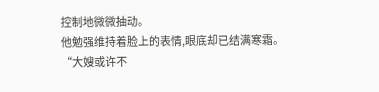控制地微微抽动。
他勉强维持着脸上的表情,眼底却已结满寒霜。
“大嫂或许不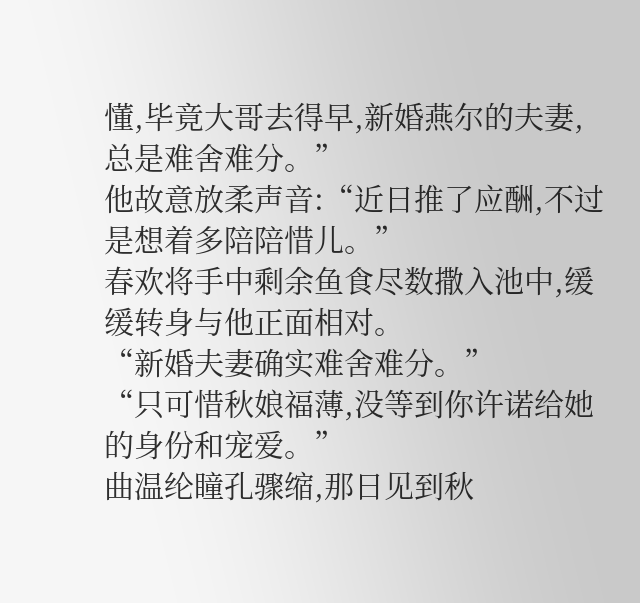懂,毕竟大哥去得早,新婚燕尔的夫妻,总是难舍难分。”
他故意放柔声音:“近日推了应酬,不过是想着多陪陪惜儿。”
春欢将手中剩余鱼食尽数撒入池中,缓缓转身与他正面相对。
“新婚夫妻确实难舍难分。”
“只可惜秋娘福薄,没等到你许诺给她的身份和宠爱。”
曲温纶瞳孔骤缩,那日见到秋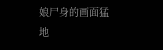娘尸身的画面猛地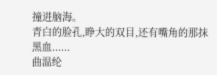撞进脑海。
青白的脸孔,睁大的双目,还有嘴角的那抹黑血......
曲温纶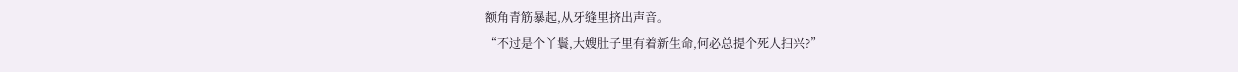额角青筋暴起,从牙缝里挤出声音。
“不过是个丫鬟,大嫂肚子里有着新生命,何必总提个死人扫兴?”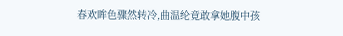春欢眸色骤然转冷,曲温纶竟敢拿她腹中孩